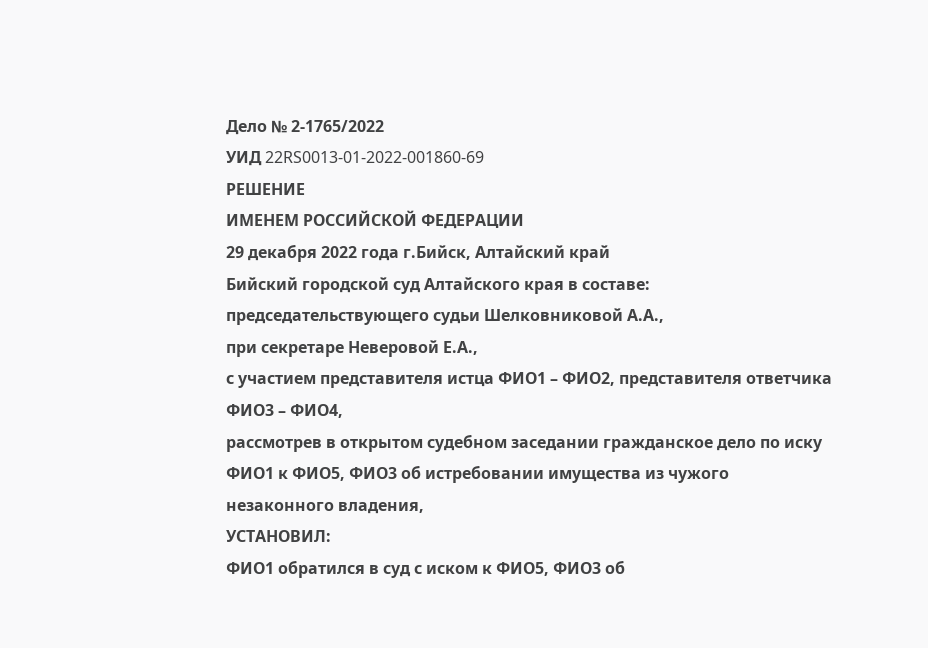Дело № 2-1765/2022
УИД 22RS0013-01-2022-001860-69
РЕШЕНИЕ
ИМЕНЕМ РОССИЙСКОЙ ФЕДЕРАЦИИ
29 декабря 2022 года г.Бийск, Алтайский край
Бийский городской суд Алтайского края в составе:
председательствующего судьи Шелковниковой А.А.,
при секретаре Неверовой Е.А.,
с участием представителя истца ФИО1 – ФИО2, представителя ответчика ФИО3 – ФИО4,
рассмотрев в открытом судебном заседании гражданское дело по иску ФИО1 к ФИО5, ФИО3 об истребовании имущества из чужого незаконного владения,
УСТАНОВИЛ:
ФИО1 обратился в суд с иском к ФИО5, ФИО3 об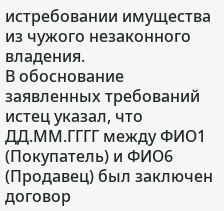истребовании имущества из чужого незаконного владения.
В обоснование заявленных требований истец указал, что ДД.ММ.ГГГГ между ФИО1 (Покупатель) и ФИО6 (Продавец) был заключен договор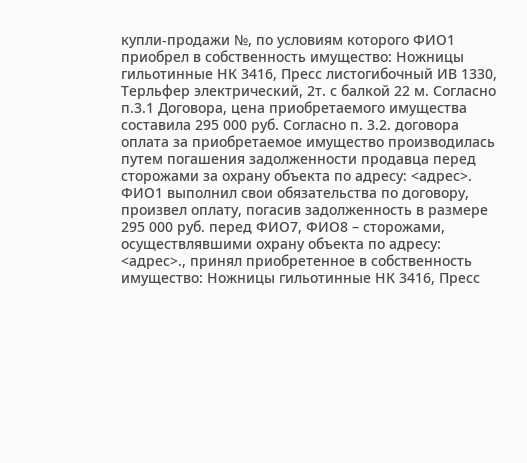купли-продажи №, по условиям которого ФИО1 приобрел в собственность имущество: Ножницы гильотинные НК 3416, Пресс листогибочный ИВ 1330, Терльфер электрический, 2т. с балкой 22 м. Согласно п.3.1 Договора, цена приобретаемого имущества составила 295 000 руб. Согласно п. 3.2. договора оплата за приобретаемое имущество производилась путем погашения задолженности продавца перед сторожами за охрану объекта по адресу: <адрес>. ФИО1 выполнил свои обязательства по договору, произвел оплату, погасив задолженность в размере 295 000 руб. перед ФИО7, ФИО8 – сторожами, осуществлявшими охрану объекта по адресу: <адрес>., принял приобретенное в собственность имущество: Ножницы гильотинные НК 3416, Пресс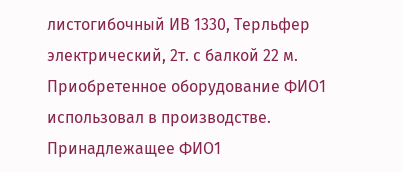листогибочный ИВ 1330, Терльфер электрический, 2т. с балкой 22 м. Приобретенное оборудование ФИО1 использовал в производстве.
Принадлежащее ФИО1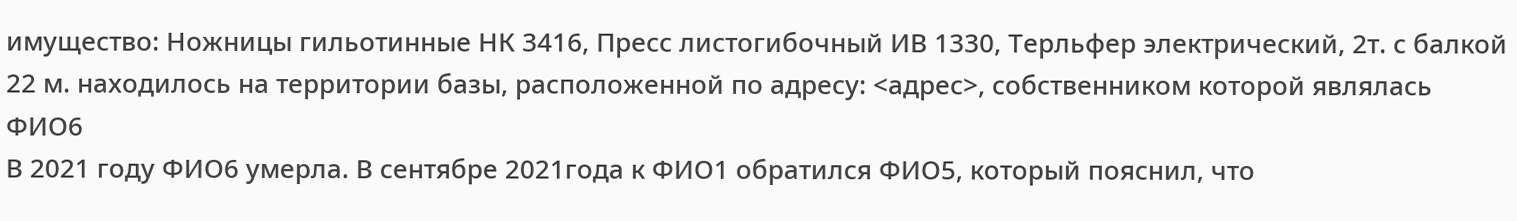имущество: Ножницы гильотинные НК 3416, Пресс листогибочный ИВ 1330, Терльфер электрический, 2т. с балкой 22 м. находилось на территории базы, расположенной по адресу: <адрес>, собственником которой являлась ФИО6
В 2021 году ФИО6 умерла. В сентябре 2021года к ФИО1 обратился ФИО5, который пояснил, что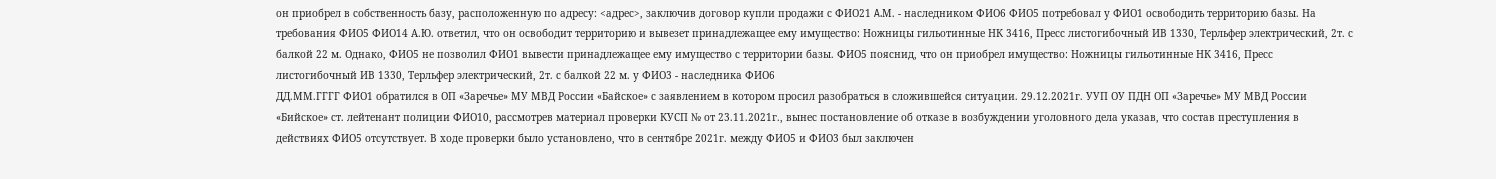он приобрел в собственность базу, расположенную по адресу: <адрес>, заключив договор купли продажи с ФИО21 A.М. - наследником ФИО6 ФИО5 потребовал у ФИО1 освободить территорию базы. На требования ФИО5 ФИО14 А.Ю. ответил, что он освободит территорию и вывезет принадлежащее ему имущество: Ножницы гильотинные НК 3416, Пресс листогибочный ИВ 1330, Терльфер электрический, 2т. с балкой 22 м. Однако, ФИО5 не позволил ФИО1 вывести принадлежащее ему имущество с территории базы. ФИО5 пояснид, что он приобрел имущество: Ножницы гильотинные НК 3416, Пресс листогибочный ИВ 1330, Терльфер электрический, 2т. с балкой 22 м. у ФИО3 - наследника ФИО6
ДД.ММ.ГГГГ ФИО1 обратился в ОП «Заречье» МУ МВД России «Байское» с заявлением в котором просил разобраться в сложившейся ситуации. 29.12.2021г. УУП ОУ ПДН ОП «Заречье» МУ МВД России «Бийское» ст. лейтенант полиции ФИО10, рассмотрев материал проверки КУСП № от 23.11.2021г., вынес постановление об отказе в возбуждении уголовного дела указав, что состав преступления в действиях ФИО5 отсутствует. В ходе проверки было установлено, что в сентябре 2021г. между ФИО5 и ФИО3 был заключен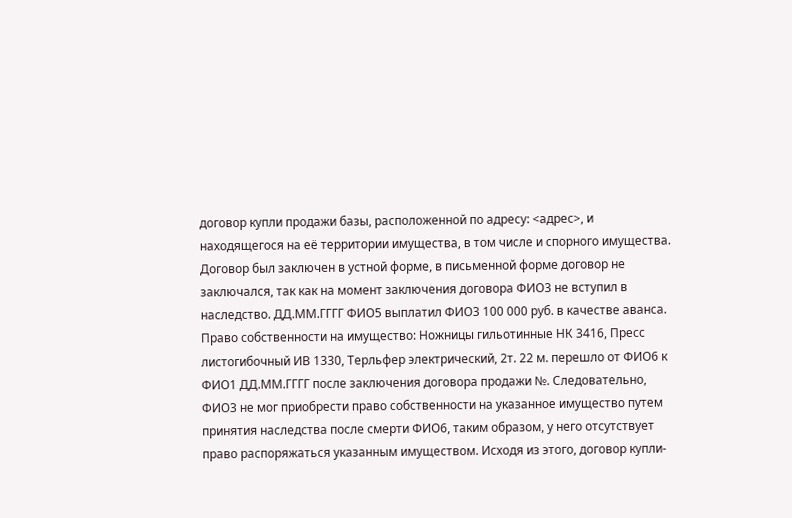договор купли продажи базы, расположенной по адресу: <адрес>, и находящегося на её территории имущества, в том числе и спорного имущества. Договор был заключен в устной форме, в письменной форме договор не заключался, так как на момент заключения договора ФИО3 не вступил в наследство. ДД.ММ.ГГГГ ФИО5 выплатил ФИО3 100 000 руб. в качестве аванса.
Право собственности на имущество: Ножницы гильотинные НК 3416, Пресс листогибочный ИВ 1330, Терльфер электрический, 2т. 22 м. перешло от ФИО6 к ФИО1 ДД.ММ.ГГГГ после заключения договора продажи №. Следовательно, ФИО3 не мог приобрести право собственности на указанное имущество путем принятия наследства после смерти ФИО6, таким образом, у него отсутствует право распоряжаться указанным имуществом. Исходя из этого, договор купли-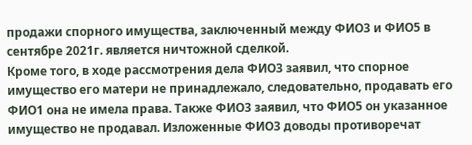продажи спорного имущества, заключенный между ФИО3 и ФИО5 в сентябре 2021г. является ничтожной сделкой.
Кроме того, в ходе рассмотрения дела ФИО3 заявил, что спорное имущество его матери не принадлежало, следовательно, продавать его ФИО1 она не имела права. Также ФИО3 заявил, что ФИО5 он указанное имущество не продавал. Изложенные ФИО3 доводы противоречат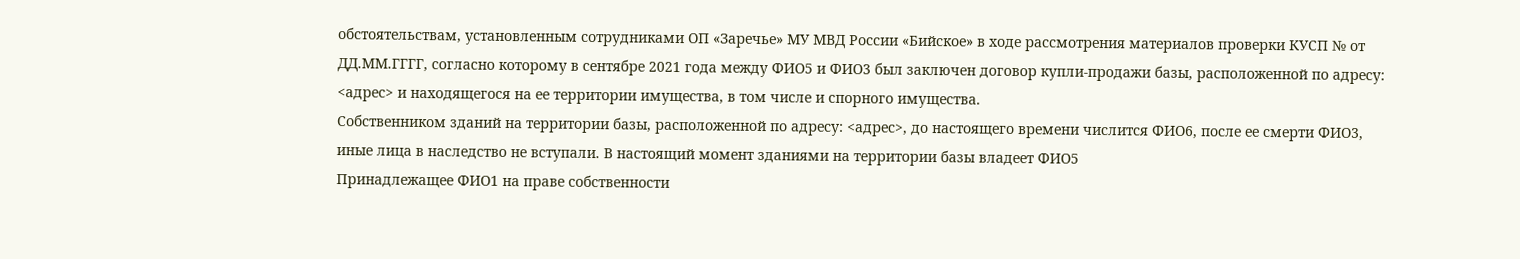обстоятельствам, установленным сотрудниками ОП «Заречье» МУ МВД России «Бийское» в ходе рассмотрения материалов проверки КУСП № от ДД.ММ.ГГГГ, согласно которому в сентябре 2021 года между ФИО5 и ФИО3 был заключен договор купли-продажи базы, расположенной по адресу: <адрес> и находящегося на ее территории имущества, в том числе и спорного имущества.
Собственником зданий на территории базы, расположенной по адресу: <адрес>, до настоящего времени числится ФИО6, после ее смерти ФИО3, иные лица в наследство не вступали. В настоящий момент зданиями на территории базы владеет ФИО5
Принадлежащее ФИО1 на праве собственности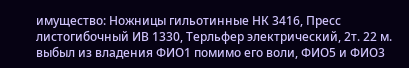имущество: Ножницы гильотинные НК 3416, Пресс листогибочный ИВ 1330, Терльфер электрический, 2т. 22 м. выбыл из владения ФИО1 помимо его воли, ФИО5 и ФИО3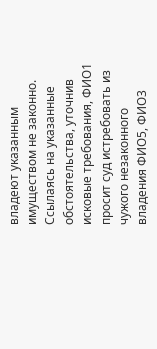владеют указанным имуществом не законно.
Ссылаясь на указанные обстоятельства, уточнив исковые требования, ФИО1 просит суд истребовать из чужого незаконного владения ФИО5, ФИО3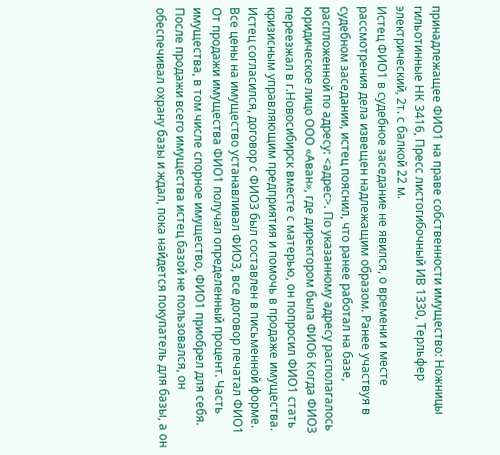принадлежащее ФИО1 на праве собственности имущество: Ножницы гильотинные НК 3416, Пресс листогибочный ИВ 1330, Терльфер электрический, 2т. с балкой 22 м.
Истец ФИО1 в судебное заседание не явился, о времени и месте рассмотрения дела извещен надлежащим образом. Ранее участвуя в судебном заседании, истец пояснил, что ранее работал на базе, распложенной по адресу: <адрес>. По указанному адресу располагалось юридическое лицо ООО «Аван», где директором была ФИО6 Когда ФИО3 переезжал в г.Новосибирск вместе с матерью, он попросил ФИО1 стать кризисным управляющим предприятия и помочь в продаже имущества. Истец согласился, договор с ФИО3 был составлен в письменной форме. Все цены на имущество устанавливал ФИО3, все договор печатал ФИО1 От продажи имущества ФИО1 получал определенный процент. Часть имущества, в том числе спорное имущество, ФИО1 приобрел для себя. После продажи всего имущества истец базой не пользовался, он обеспечивал охрану базы и ждал, пока найдется покупатель для базы, а он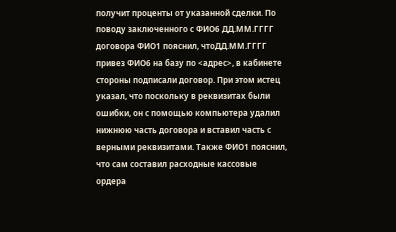получит проценты от указанной сделки. По поводу заключенного с ФИО6 ДД.ММ.ГГГГ договора ФИО1 пояснил, чтоДД.ММ.ГГГГ привез ФИО6 на базу по <адрес>, в кабинете стороны подписали договор. При этом истец указал, что поскольку в реквизитах были ошибки, он с помощью компьютера удалил нижнюю часть договора и вставил часть с верными реквизитами. Также ФИО1 пояснил, что сам составил расходные кассовые ордера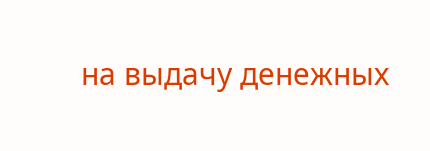на выдачу денежных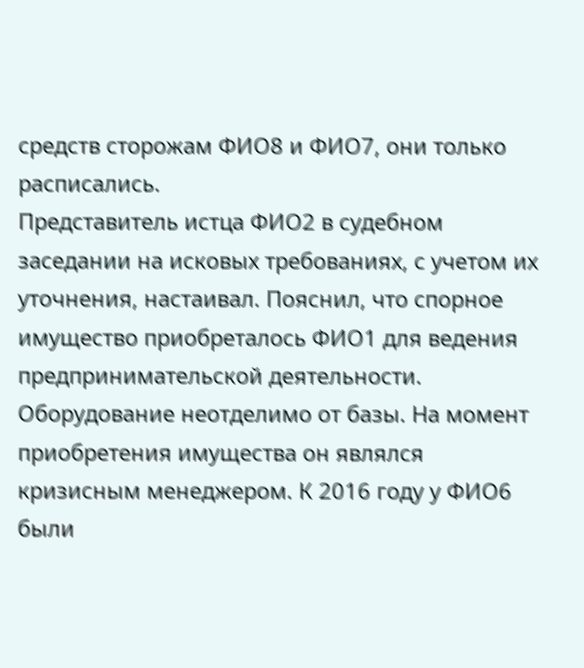средств сторожам ФИО8 и ФИО7, они только расписались.
Представитель истца ФИО2 в судебном заседании на исковых требованиях, с учетом их уточнения, настаивал. Пояснил, что спорное имущество приобреталось ФИО1 для ведения предпринимательской деятельности. Оборудование неотделимо от базы. На момент приобретения имущества он являлся кризисным менеджером. К 2016 году у ФИО6 были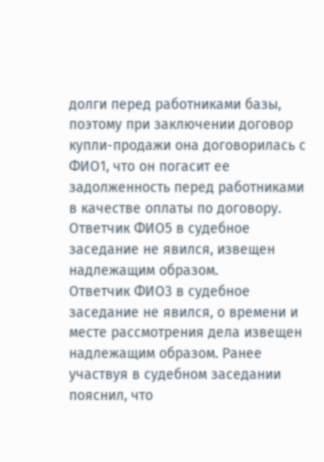долги перед работниками базы, поэтому при заключении договор купли-продажи она договорилась с ФИО1, что он погасит ее задолженность перед работниками в качестве оплаты по договору.
Ответчик ФИО5 в судебное заседание не явился, извещен надлежащим образом.
Ответчик ФИО3 в судебное заседание не явился, о времени и месте рассмотрения дела извещен надлежащим образом. Ранее участвуя в судебном заседании пояснил, что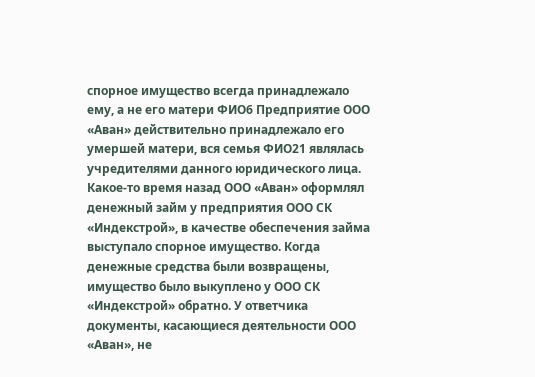спорное имущество всегда принадлежало ему, а не его матери ФИО6 Предприятие ООО «Аван» действительно принадлежало его умершей матери, вся семья ФИО21 являлась учредителями данного юридического лица. Какое-то время назад ООО «Аван» оформлял денежный займ у предприятия ООО СК «Индекстрой», в качестве обеспечения займа выступало спорное имущество. Когда денежные средства были возвращены, имущество было выкуплено у ООО СК «Индекстрой» обратно. У ответчика документы, касающиеся деятельности ООО «Аван», не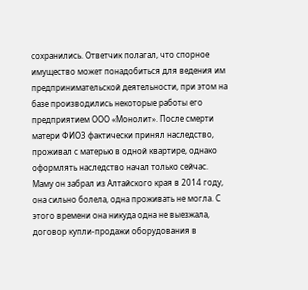сохранились. Ответчик полагал, что спорное имущество может понадобиться для ведения им предпринимательской деятельности, при этом на базе производились некоторые работы его предприятием ООО «Монолит». После смерти матери ФИО3 фактически принял наследство, проживал с матерью в одной квартире, однако оформлять наследство начал только сейчас. Маму он забрал из Алтайского края в 2014 году, она сильно болела, одна проживать не могла. С этого времени она никуда одна не выезжала, договор купли-продажи оборудования в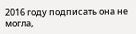2016 году подписать она не могла,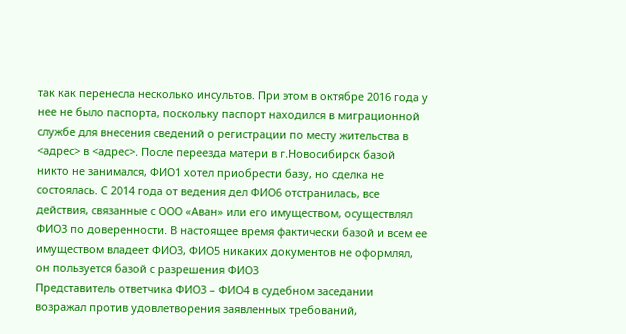так как перенесла несколько инсультов. При этом в октябре 2016 года у нее не было паспорта, поскольку паспорт находился в миграционной службе для внесения сведений о регистрации по месту жительства в <адрес> в <адрес>. После переезда матери в г.Новосибирск базой никто не занимался, ФИО1 хотел приобрести базу, но сделка не состоялась. С 2014 года от ведения дел ФИО6 отстранилась, все действия, связанные с ООО «Аван» или его имуществом, осуществлял ФИО3 по доверенности. В настоящее время фактически базой и всем ее имуществом владеет ФИО3, ФИО5 никаких документов не оформлял, он пользуется базой с разрешения ФИО3
Представитель ответчика ФИО3 – ФИО4 в судебном заседании возражал против удовлетворения заявленных требований,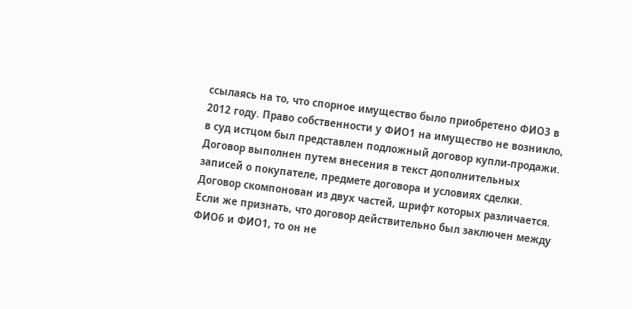ссылаясь на то, что спорное имущество было приобретено ФИО3 в 2012 году. Право собственности у ФИО1 на имущество не возникло, в суд истцом был представлен подложный договор купли-продажи. Договор выполнен путем внесения в текст дополнительных записей о покупателе, предмете договора и условиях сделки. Договор скомпонован из двух частей, шрифт которых различается. Если же признать, что договор действительно был заключен между ФИО6 и ФИО1, то он не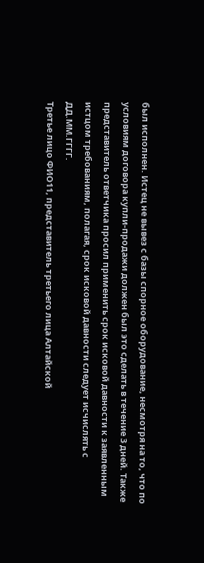был исполнен. Истец не вывез с базы спорное оборудование, несмотря на то, что по условиям договора купли-продажи должен был это сделать в течение 3 дней. Также представитель ответчика просил применить срок исковой давности к заявленным истцом требованиям, полагая, срок исковой давности следует исчислять с ДД.ММ.ГГГГ.
Третье лицо ФИО11, представитель третьего лица Алтайской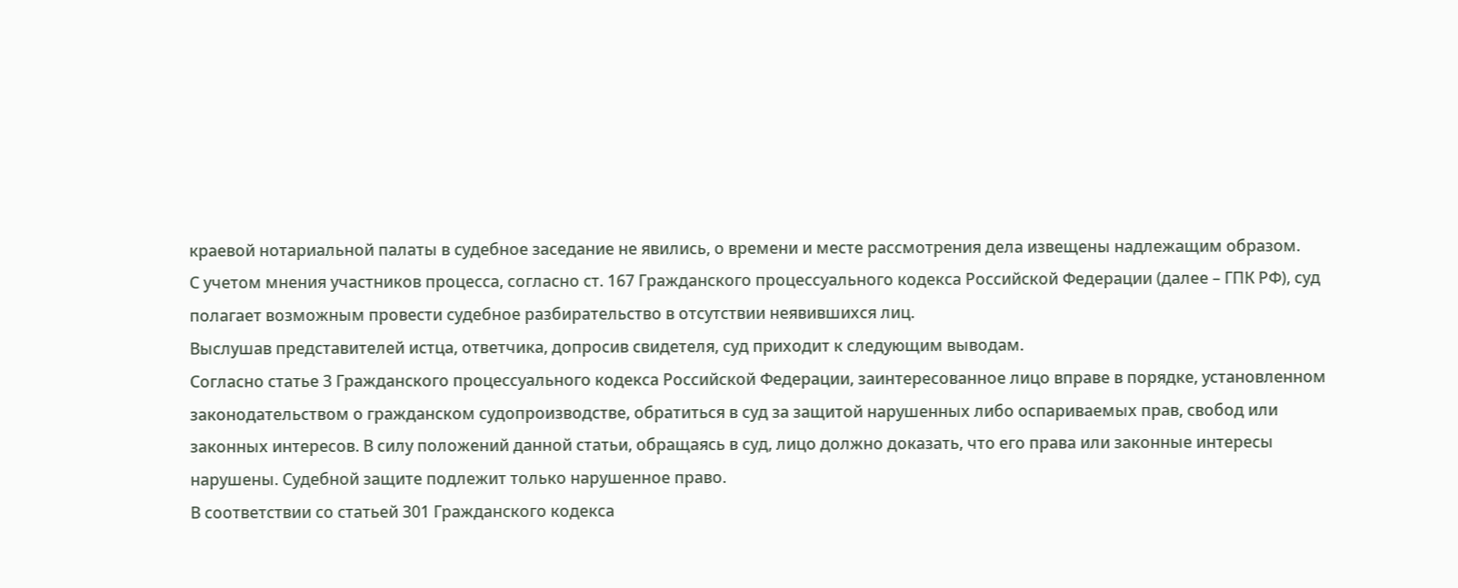краевой нотариальной палаты в судебное заседание не явились, о времени и месте рассмотрения дела извещены надлежащим образом.
С учетом мнения участников процесса, согласно ст. 167 Гражданского процессуального кодекса Российской Федерации (далее – ГПК РФ), суд полагает возможным провести судебное разбирательство в отсутствии неявившихся лиц.
Выслушав представителей истца, ответчика, допросив свидетеля, суд приходит к следующим выводам.
Согласно статье 3 Гражданского процессуального кодекса Российской Федерации, заинтересованное лицо вправе в порядке, установленном законодательством о гражданском судопроизводстве, обратиться в суд за защитой нарушенных либо оспариваемых прав, свобод или законных интересов. В силу положений данной статьи, обращаясь в суд, лицо должно доказать, что его права или законные интересы нарушены. Судебной защите подлежит только нарушенное право.
В соответствии со статьей 301 Гражданского кодекса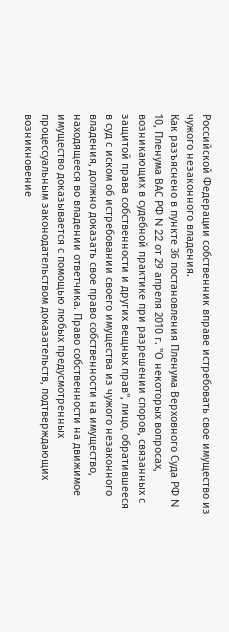Российской Федерации собственник вправе истребовать свое имущество из чужого незаконного владения.
Как разъяснено в пункте 36 постановления Пленума Верховного Суда РФ N 10, Пленума ВАС РФ N 22 от 29 апреля 2010 г. "О некоторых вопросах, возникающих в судебной практике при разрешении споров, связанных с защитой права собственности и других вещных прав", лицо, обратившееся в суд с иском об истребовании своего имущества из чужого незаконного владения, должно доказать свое право собственности на имущество, находящееся во владении ответчика. Право собственности на движимое имущество доказывается с помощью любых предусмотренных процессуальным законодательством доказательств, подтверждающих возникновение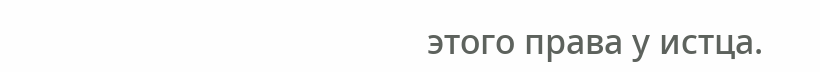этого права у истца.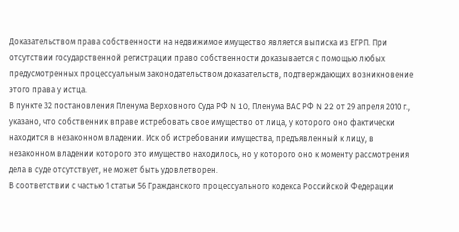Доказательством права собственности на недвижимое имущество является выписка из ЕГРП. При отсутствии государственной регистрации право собственности доказывается с помощью любых предусмотренных процессуальным законодательством доказательств, подтверждающих возникновение этого права у истца.
В пункте 32 постановления Пленума Верховного Суда РФ N 10, Пленума ВАС РФ N 22 от 29 апреля 2010 г., указано, что собственник вправе истребовать свое имущество от лица, у которого оно фактически находится в незаконном владении. Иск об истребовании имущества, предъявленный к лицу, в незаконном владении которого это имущество находилось, но у которого оно к моменту рассмотрения дела в суде отсутствует, не может быть удовлетворен.
В соответствии с частью 1 статьи 56 Гражданского процессуального кодекса Российской Федерации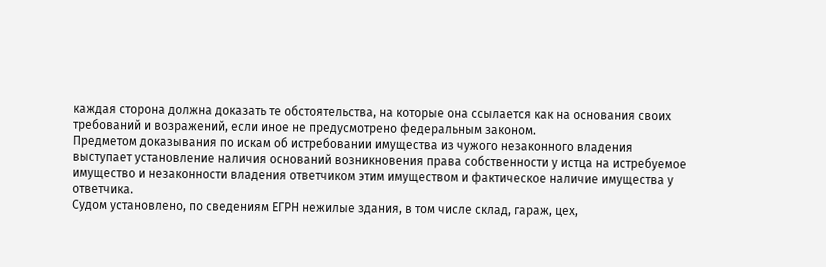каждая сторона должна доказать те обстоятельства, на которые она ссылается как на основания своих требований и возражений, если иное не предусмотрено федеральным законом.
Предметом доказывания по искам об истребовании имущества из чужого незаконного владения выступает установление наличия оснований возникновения права собственности у истца на истребуемое имущество и незаконности владения ответчиком этим имуществом и фактическое наличие имущества у ответчика.
Судом установлено, по сведениям ЕГРН нежилые здания, в том числе склад, гараж, цех,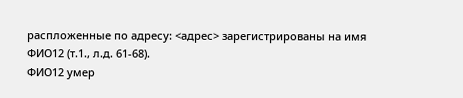распложенные по адресу: <адрес> зарегистрированы на имя ФИО12 (т.1., л.д. 61-68).
ФИО12 умер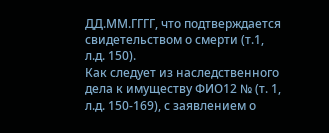ДД.ММ.ГГГГ, что подтверждается свидетельством о смерти (т.1, л.д. 150).
Как следует из наследственного дела к имуществу ФИО12 № (т. 1, л.д. 150-169), с заявлением о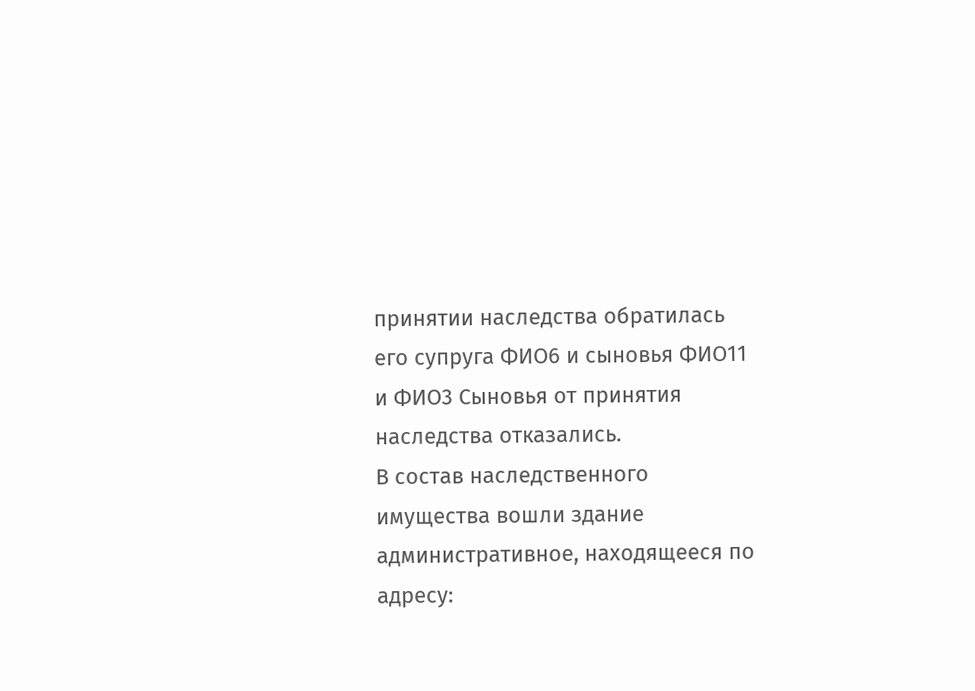принятии наследства обратилась его супруга ФИО6 и сыновья ФИО11 и ФИО3 Сыновья от принятия наследства отказались.
В состав наследственного имущества вошли здание административное, находящееся по адресу: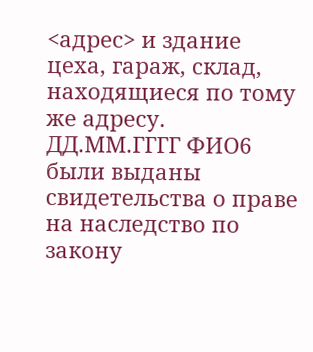<адрес> и здание цеха, гараж, склад, находящиеся по тому же адресу.
ДД.ММ.ГГГГ ФИО6 были выданы свидетельства о праве на наследство по закону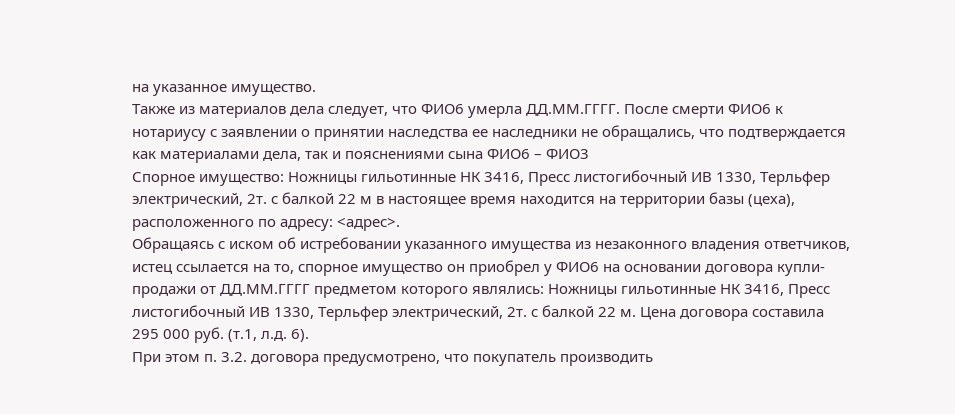на указанное имущество.
Также из материалов дела следует, что ФИО6 умерла ДД.ММ.ГГГГ. После смерти ФИО6 к нотариусу с заявлении о принятии наследства ее наследники не обращались, что подтверждается как материалами дела, так и пояснениями сына ФИО6 – ФИО3
Спорное имущество: Ножницы гильотинные НК 3416, Пресс листогибочный ИВ 1330, Терльфер электрический, 2т. с балкой 22 м в настоящее время находится на территории базы (цеха), расположенного по адресу: <адрес>.
Обращаясь с иском об истребовании указанного имущества из незаконного владения ответчиков, истец ссылается на то, спорное имущество он приобрел у ФИО6 на основании договора купли-продажи от ДД.ММ.ГГГГ предметом которого являлись: Ножницы гильотинные НК 3416, Пресс листогибочный ИВ 1330, Терльфер электрический, 2т. с балкой 22 м. Цена договора составила 295 000 руб. (т.1, л.д. 6).
При этом п. 3.2. договора предусмотрено, что покупатель производить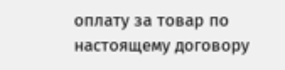оплату за товар по настоящему договору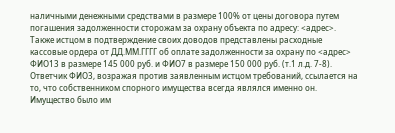наличными денежными средствами в размере 100% от цены договора путем погашения задолженности сторожам за охрану объекта по адресу: <адрес>.
Также истцом в подтверждение своих доводов представлены расходные кассовые ордера от ДД.ММ.ГГГГ об оплате задолженности за охрану по <адрес> ФИО13 в размере 145 000 руб. и ФИО7 в размере 150 000 руб. (т.1 л.д. 7-8).
Ответчик ФИО3, возражая против заявленным истцом требований, ссылается на то, что собственником спорного имущества всегда являлся именно он.
Имущество было им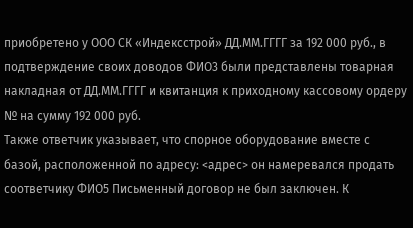приобретено у ООО СК «Индексстрой» ДД.ММ.ГГГГ за 192 000 руб., в подтверждение своих доводов ФИО3 были представлены товарная накладная от ДД.ММ.ГГГГ и квитанция к приходному кассовому ордеру № на сумму 192 000 руб.
Также ответчик указывает, что спорное оборудование вместе с базой, расположенной по адресу: <адрес> он намеревался продать соответчику ФИО5 Письменный договор не был заключен. К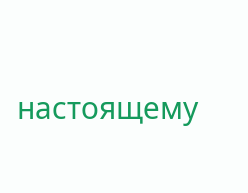настоящему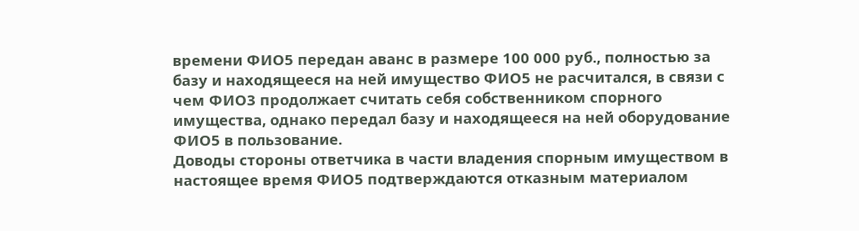времени ФИО5 передан аванс в размере 100 000 руб., полностью за базу и находящееся на ней имущество ФИО5 не расчитался, в связи с чем ФИО3 продолжает считать себя собственником спорного имущества, однако передал базу и находящееся на ней оборудование ФИО5 в пользование.
Доводы стороны ответчика в части владения спорным имуществом в настоящее время ФИО5 подтверждаются отказным материалом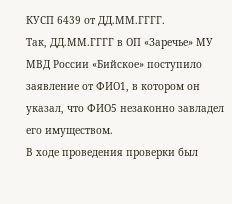КУСП 6439 от ДД.ММ.ГГГГ.
Так, ДД.ММ.ГГГГ в ОП «Заречье» МУ МВД России «Бийское» поступило заявление от ФИО1, в котором он указал, что ФИО5 незаконно завладел его имуществом.
В ходе проведения проверки был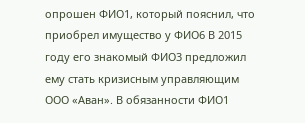опрошен ФИО1, который пояснил, что приобрел имущество у ФИО6 В 2015 году его знакомый ФИО3 предложил ему стать кризисным управляющим ООО «Аван». В обязанности ФИО1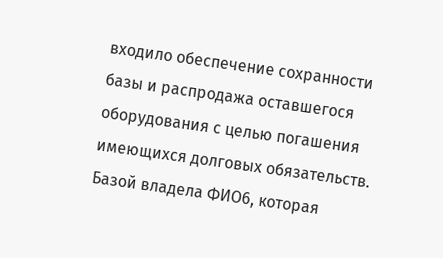входило обеспечение сохранности базы и распродажа оставшегося оборудования с целью погашения имеющихся долговых обязательств. Базой владела ФИО6, которая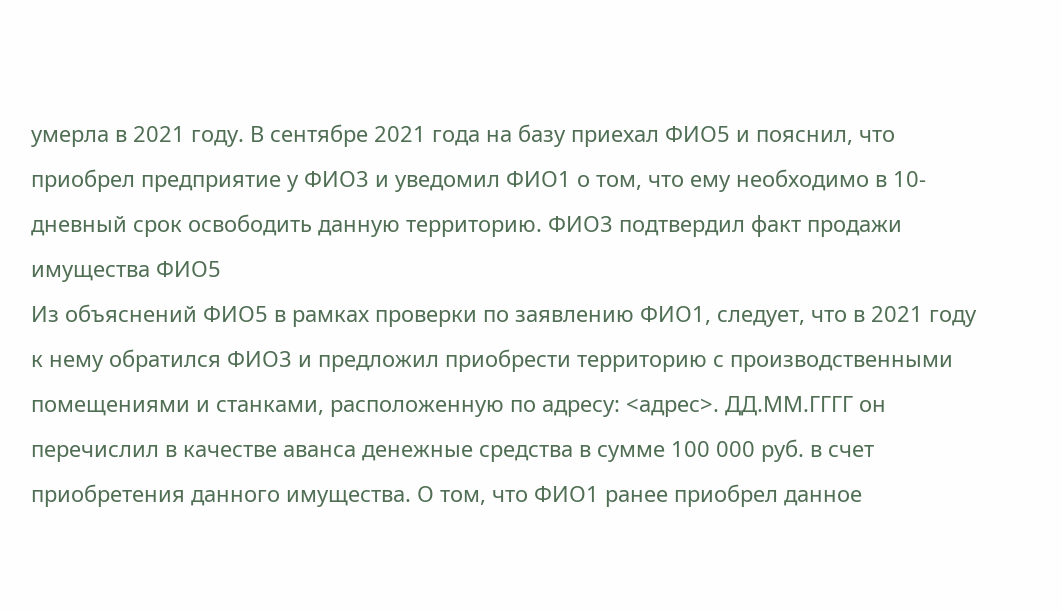умерла в 2021 году. В сентябре 2021 года на базу приехал ФИО5 и пояснил, что приобрел предприятие у ФИО3 и уведомил ФИО1 о том, что ему необходимо в 10-дневный срок освободить данную территорию. ФИО3 подтвердил факт продажи имущества ФИО5
Из объяснений ФИО5 в рамках проверки по заявлению ФИО1, следует, что в 2021 году к нему обратился ФИО3 и предложил приобрести территорию с производственными помещениями и станками, расположенную по адресу: <адрес>. ДД.ММ.ГГГГ он перечислил в качестве аванса денежные средства в сумме 100 000 руб. в счет приобретения данного имущества. О том, что ФИО1 ранее приобрел данное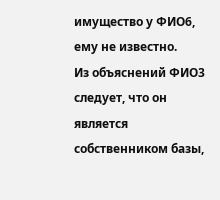имущество у ФИО6, ему не известно.
Из объяснений ФИО3 следует, что он является собственником базы,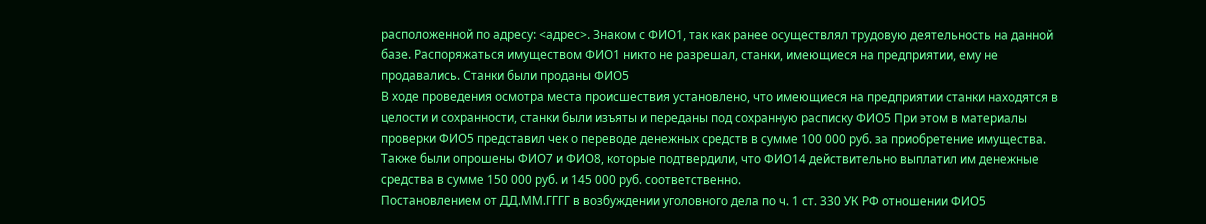расположенной по адресу: <адрес>. Знаком с ФИО1, так как ранее осуществлял трудовую деятельность на данной базе. Распоряжаться имуществом ФИО1 никто не разрешал, станки, имеющиеся на предприятии, ему не продавались. Станки были проданы ФИО5
В ходе проведения осмотра места происшествия установлено, что имеющиеся на предприятии станки находятся в целости и сохранности, станки были изъяты и переданы под сохранную расписку ФИО5 При этом в материалы проверки ФИО5 представил чек о переводе денежных средств в сумме 100 000 руб. за приобретение имущества.
Также были опрошены ФИО7 и ФИО8, которые подтвердили, что ФИО14 действительно выплатил им денежные средства в сумме 150 000 руб. и 145 000 руб. соответственно.
Постановлением от ДД.ММ.ГГГГ в возбуждении уголовного дела по ч. 1 ст. 330 УК РФ отношении ФИО5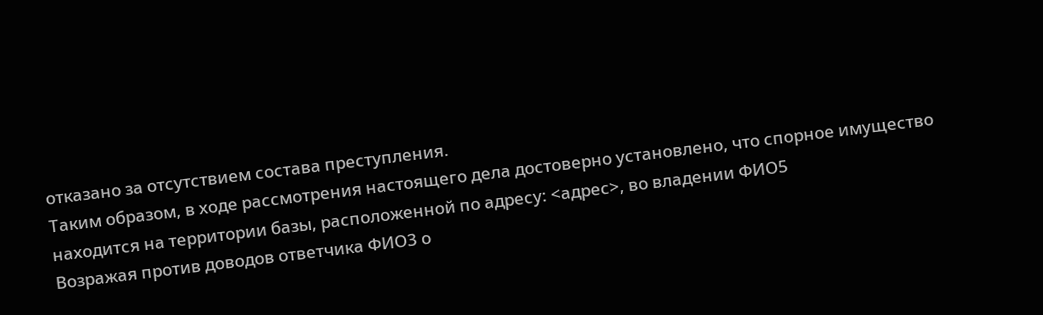отказано за отсутствием состава преступления.
Таким образом, в ходе рассмотрения настоящего дела достоверно установлено, что спорное имущество находится на территории базы, расположенной по адресу: <адрес>, во владении ФИО5
Возражая против доводов ответчика ФИО3 о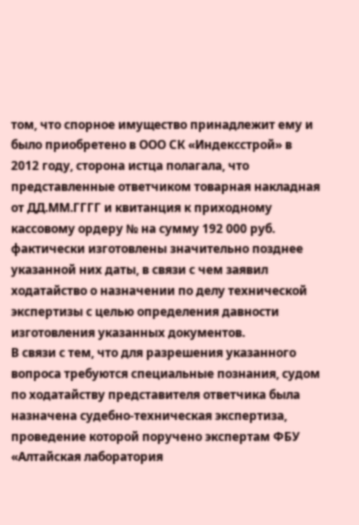том, что спорное имущество принадлежит ему и было приобретено в ООО СК «Индексстрой» в 2012 году, сторона истца полагала, что представленные ответчиком товарная накладная от ДД.ММ.ГГГГ и квитанция к приходному кассовому ордеру № на сумму 192 000 руб. фактически изготовлены значительно позднее указанной них даты, в связи с чем заявил ходатайство о назначении по делу технической экспертизы с целью определения давности изготовления указанных документов.
В связи с тем, что для разрешения указанного вопроса требуются специальные познания, судом по ходатайству представителя ответчика была назначена судебно-техническая экспертиза, проведение которой поручено экспертам ФБУ «Алтайская лаборатория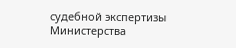судебной экспертизы Министерства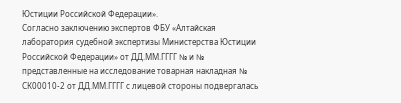Юстиции Российской Федерации».
Согласно заключению экспертов ФБУ «Алтайская лаборатория судебной экспертизы Министерства Юстиции Российской Федерации» от ДД.ММ.ГГГГ № и № представленные на исследование товарная накладная № СК00010-2 от ДД.ММ.ГГГГ с лицевой стороны подвергалась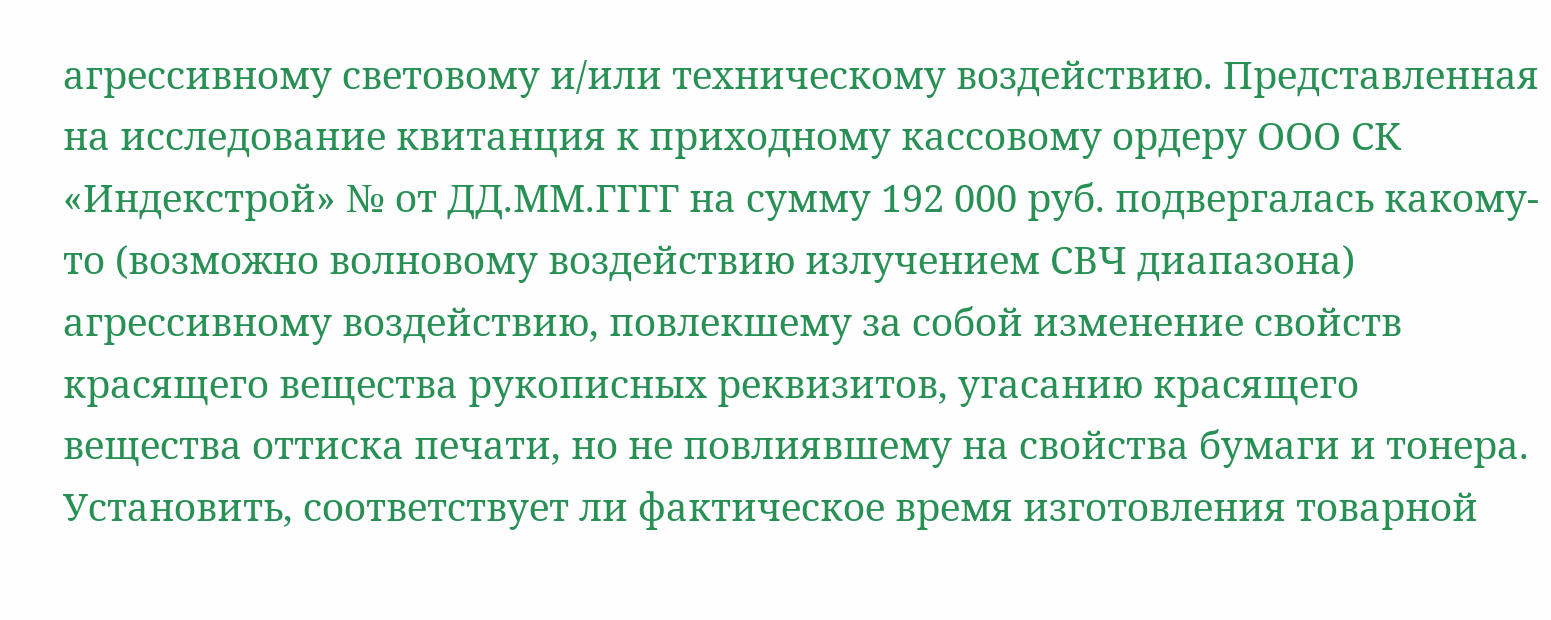агрессивному световому и/или техническому воздействию. Представленная на исследование квитанция к приходному кассовому ордеру ООО СК «Индекстрой» № от ДД.ММ.ГГГГ на сумму 192 000 руб. подвергалась какому-то (возможно волновому воздействию излучением СВЧ диапазона) агрессивному воздействию, повлекшему за собой изменение свойств красящего вещества рукописных реквизитов, угасанию красящего вещества оттиска печати, но не повлиявшему на свойства бумаги и тонера.
Установить, соответствует ли фактическое время изготовления товарной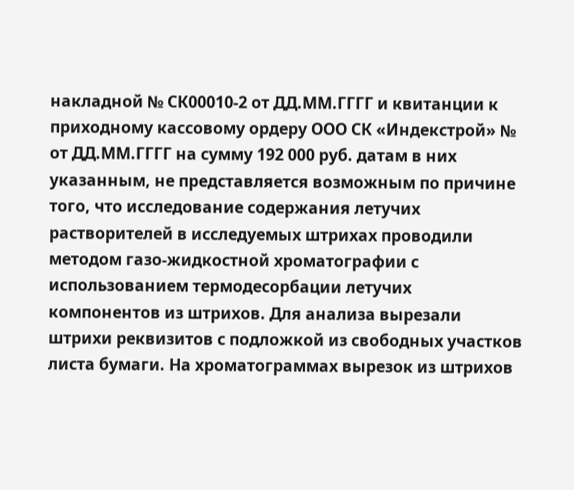накладной № СК00010-2 от ДД.ММ.ГГГГ и квитанции к приходному кассовому ордеру ООО СК «Индекстрой» № от ДД.ММ.ГГГГ на сумму 192 000 руб. датам в них указанным, не представляется возможным по причине того, что исследование содержания летучих растворителей в исследуемых штрихах проводили методом газо-жидкостной хроматографии с использованием термодесорбации летучих компонентов из штрихов. Для анализа вырезали штрихи реквизитов с подложкой из свободных участков листа бумаги. На хроматограммах вырезок из штрихов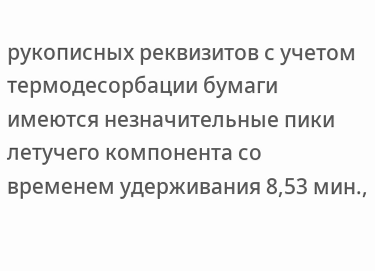рукописных реквизитов с учетом термодесорбации бумаги имеются незначительные пики летучего компонента со временем удерживания 8,53 мин.,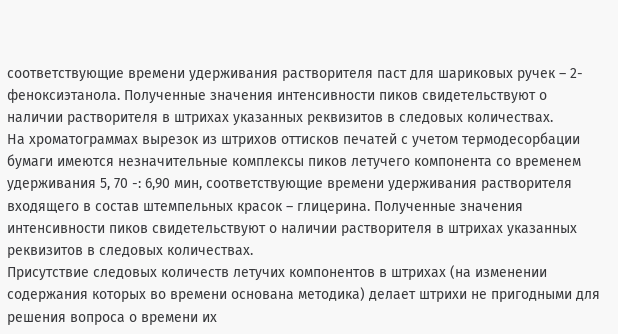соответствующие времени удерживания растворителя паст для шариковых ручек – 2-феноксиэтанола. Полученные значения интенсивности пиков свидетельствуют о наличии растворителя в штрихах указанных реквизитов в следовых количествах.
На хроматограммах вырезок из штрихов оттисков печатей с учетом термодесорбации бумаги имеются незначительные комплексы пиков летучего компонента со временем удерживания 5, 70 -: 6,90 мин, соответствующие времени удерживания растворителя входящего в состав штемпельных красок – глицерина. Полученные значения интенсивности пиков свидетельствуют о наличии растворителя в штрихах указанных реквизитов в следовых количествах.
Присутствие следовых количеств летучих компонентов в штрихах (на изменении содержания которых во времени основана методика) делает штрихи не пригодными для решения вопроса о времени их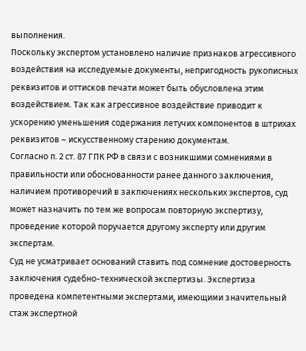выполнения.
Поскольку экспертом установлено наличие признаков агрессивного воздействия на исследуемые документы, непригодность рукописных реквизитов и оттисков печати может быть обусловлена этим воздействием. Так как агрессивное воздействие приводит к ускорению уменьшения содержания летучих компонентов в штрихах реквизитов – искусственному старению документам.
Согласно п. 2 ст. 87 ГПК РФ в связи с возникшими сомнениями в правильности или обоснованности ранее данного заключения, наличием противоречий в заключениях нескольких экспертов, суд может назначить по тем же вопросам повторную экспертизу, проведение которой поручается другому эксперту или другим экспертам.
Суд не усматривает оснований ставить под сомнение достоверность заключения судебно-технической экспертизы. Экспертиза проведена компетентными экспертами, имеющими значительный стаж экспертной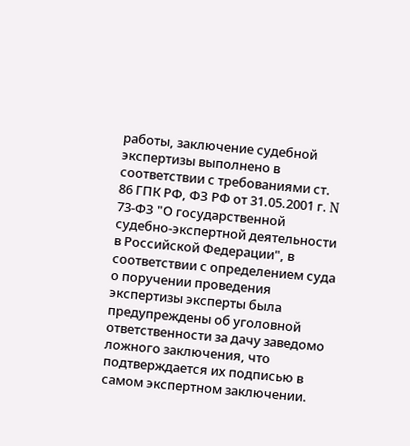работы, заключение судебной экспертизы выполнено в соответствии с требованиями ст. 86 ГПК РФ, ФЗ РФ от 31.05.2001 г. N 73-ФЗ "О государственной судебно-экспертной деятельности в Российской Федерации", в соответствии с определением суда о поручении проведения экспертизы эксперты была предупреждены об уголовной ответственности за дачу заведомо ложного заключения, что подтверждается их подписью в самом экспертном заключении.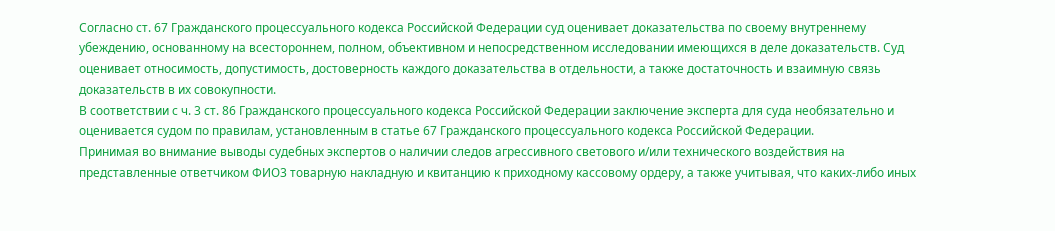Согласно ст. 67 Гражданского процессуального кодекса Российской Федерации суд оценивает доказательства по своему внутреннему убеждению, основанному на всестороннем, полном, объективном и непосредственном исследовании имеющихся в деле доказательств. Суд оценивает относимость, допустимость, достоверность каждого доказательства в отдельности, а также достаточность и взаимную связь доказательств в их совокупности.
В соответствии с ч. 3 ст. 86 Гражданского процессуального кодекса Российской Федерации заключение эксперта для суда необязательно и оценивается судом по правилам, установленным в статье 67 Гражданского процессуального кодекса Российской Федерации.
Принимая во внимание выводы судебных экспертов о наличии следов агрессивного светового и/или технического воздействия на представленные ответчиком ФИО3 товарную накладную и квитанцию к приходному кассовому ордеру, а также учитывая, что каких-либо иных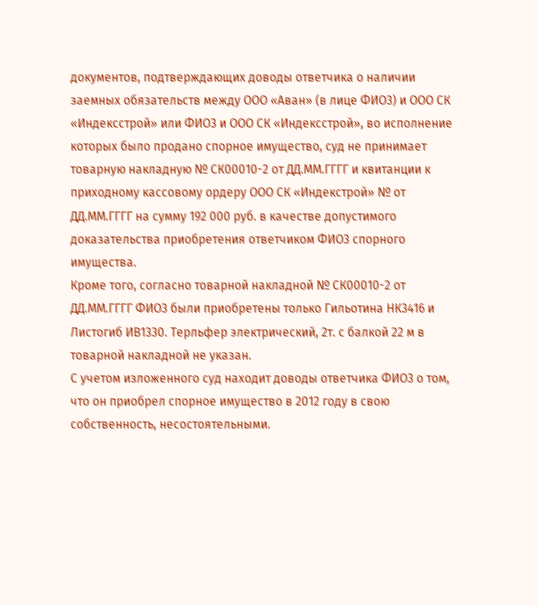документов, подтверждающих доводы ответчика о наличии заемных обязательств между ООО «Аван» (в лице ФИО3) и ООО СК «Индексстрой» или ФИО3 и ООО СК «Индексстрой», во исполнение которых было продано спорное имущество, суд не принимает товарную накладную № СК00010-2 от ДД.ММ.ГГГГ и квитанции к приходному кассовому ордеру ООО СК «Индекстрой» № от ДД.ММ.ГГГГ на сумму 192 000 руб. в качестве допустимого доказательства приобретения ответчиком ФИО3 спорного имущества.
Кроме того, согласно товарной накладной № СК00010-2 от ДД.ММ.ГГГГ ФИО3 были приобретены только Гильотина НК3416 и Листогиб ИВ1330. Терльфер электрический, 2т. с балкой 22 м в товарной накладной не указан.
С учетом изложенного суд находит доводы ответчика ФИО3 о том, что он приобрел спорное имущество в 2012 году в свою собственность, несостоятельными.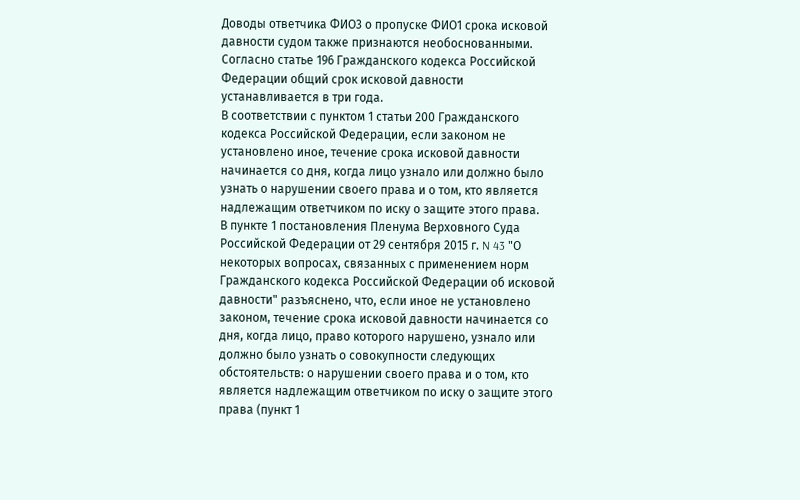Доводы ответчика ФИО3 о пропуске ФИО1 срока исковой давности судом также признаются необоснованными.
Согласно статье 196 Гражданского кодекса Российской Федерации общий срок исковой давности устанавливается в три года.
В соответствии с пунктом 1 статьи 200 Гражданского кодекса Российской Федерации, если законом не установлено иное, течение срока исковой давности начинается со дня, когда лицо узнало или должно было узнать о нарушении своего права и о том, кто является надлежащим ответчиком по иску о защите этого права.
В пункте 1 постановления Пленума Верховного Суда Российской Федерации от 29 сентября 2015 г. N 43 "О некоторых вопросах, связанных с применением норм Гражданского кодекса Российской Федерации об исковой давности" разъяснено, что, если иное не установлено законом, течение срока исковой давности начинается со дня, когда лицо, право которого нарушено, узнало или должно было узнать о совокупности следующих обстоятельств: о нарушении своего права и о том, кто является надлежащим ответчиком по иску о защите этого права (пункт 1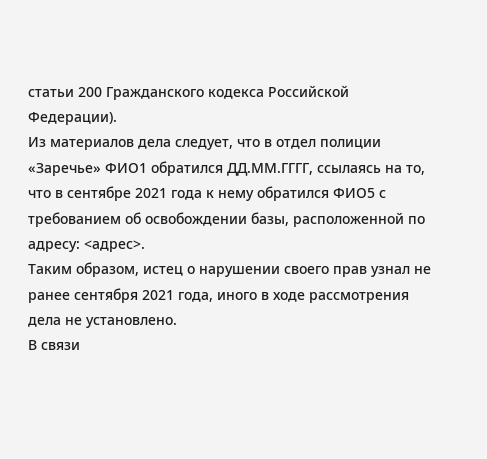статьи 200 Гражданского кодекса Российской Федерации).
Из материалов дела следует, что в отдел полиции «Заречье» ФИО1 обратился ДД.ММ.ГГГГ, ссылаясь на то, что в сентябре 2021 года к нему обратился ФИО5 с требованием об освобождении базы, расположенной по адресу: <адрес>.
Таким образом, истец о нарушении своего прав узнал не ранее сентября 2021 года, иного в ходе рассмотрения дела не установлено.
В связи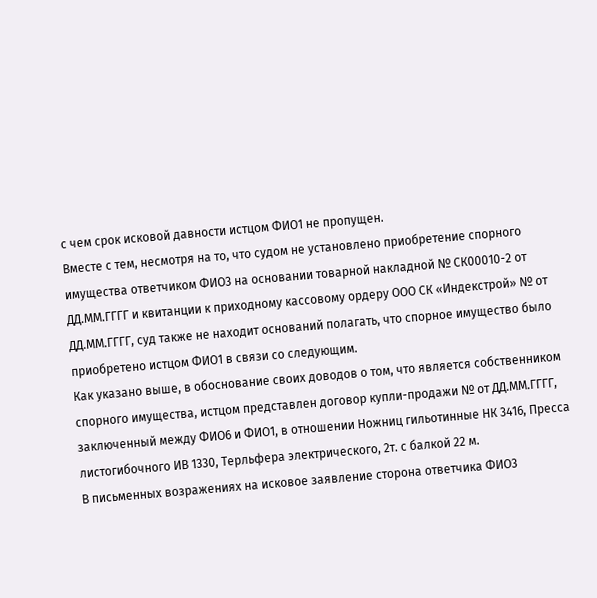с чем срок исковой давности истцом ФИО1 не пропущен.
Вместе с тем, несмотря на то, что судом не установлено приобретение спорного имущества ответчиком ФИО3 на основании товарной накладной № СК00010-2 от ДД.ММ.ГГГГ и квитанции к приходному кассовому ордеру ООО СК «Индекстрой» № от ДД.ММ.ГГГГ, суд также не находит оснований полагать, что спорное имущество было приобретено истцом ФИО1 в связи со следующим.
Как указано выше, в обоснование своих доводов о том, что является собственником спорного имущества, истцом представлен договор купли-продажи № от ДД.ММ.ГГГГ, заключенный между ФИО6 и ФИО1, в отношении Ножниц гильотинные НК 3416, Пресса листогибочного ИВ 1330, Терльфера электрического, 2т. с балкой 22 м.
В письменных возражениях на исковое заявление сторона ответчика ФИО3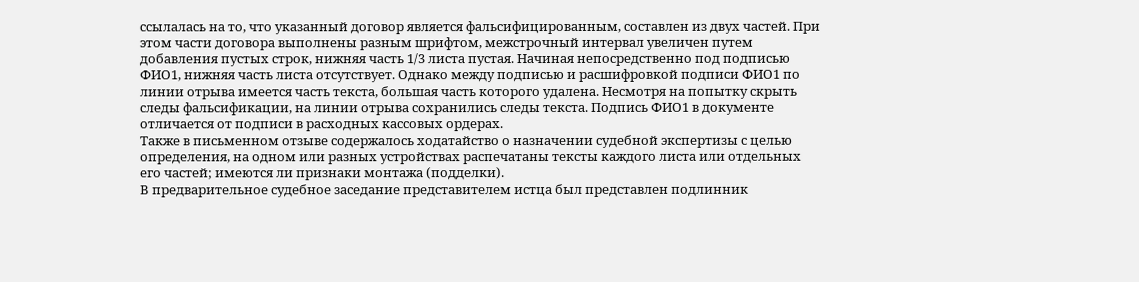ссылалась на то, что указанный договор является фальсифицированным, составлен из двух частей. При этом части договора выполнены разным шрифтом, межстрочный интервал увеличен путем добавления пустых строк, нижняя часть 1/3 листа пустая. Начиная непосредственно под подписью ФИО1, нижняя часть листа отсутствует. Однако между подписью и расшифровкой подписи ФИО1 по линии отрыва имеется часть текста, большая часть которого удалена. Несмотря на попытку скрыть следы фальсификации, на линии отрыва сохранились следы текста. Подпись ФИО1 в документе отличается от подписи в расходных кассовых ордерах.
Также в письменном отзыве содержалось ходатайство о назначении судебной экспертизы с целью определения, на одном или разных устройствах распечатаны тексты каждого листа или отдельных его частей; имеются ли признаки монтажа (подделки).
В предварительное судебное заседание представителем истца был представлен подлинник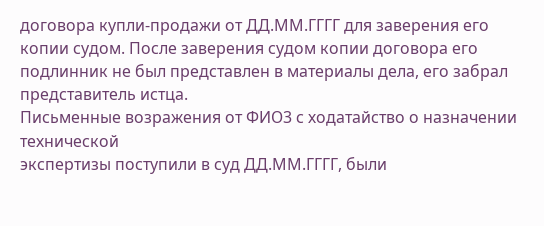договора купли-продажи от ДД.ММ.ГГГГ для заверения его копии судом. После заверения судом копии договора его подлинник не был представлен в материалы дела, его забрал представитель истца.
Письменные возражения от ФИО3 с ходатайство о назначении технической
экспертизы поступили в суд ДД.ММ.ГГГГ, были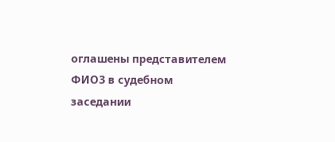оглашены представителем ФИО3 в судебном заседании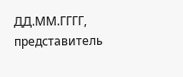ДД.ММ.ГГГГ, представитель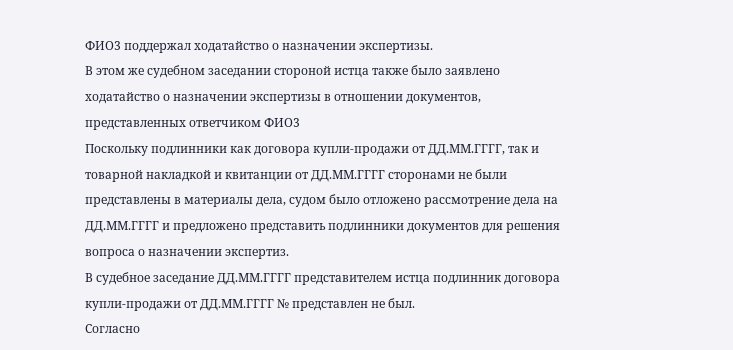ФИО3 поддержал ходатайство о назначении экспертизы.
В этом же судебном заседании стороной истца также было заявлено ходатайство о назначении экспертизы в отношении документов, представленных ответчиком ФИО3
Поскольку подлинники как договора купли-продажи от ДД.ММ.ГГГГ, так и товарной накладкой и квитанции от ДД.ММ.ГГГГ сторонами не были представлены в материалы дела, судом было отложено рассмотрение дела на ДД.ММ.ГГГГ и предложено представить подлинники документов для решения вопроса о назначении экспертиз.
В судебное заседание ДД.ММ.ГГГГ представителем истца подлинник договора купли-продажи от ДД.ММ.ГГГГ № представлен не был.
Согласно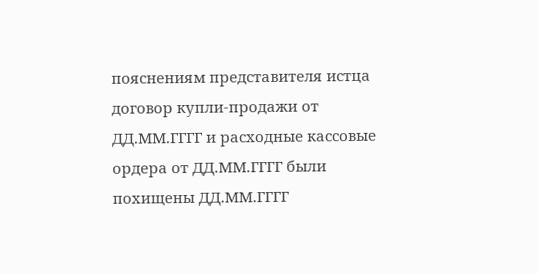пояснениям представителя истца договор купли-продажи от ДД.ММ.ГГГГ и расходные кассовые ордера от ДД.ММ.ГГГГ были похищены ДД.ММ.ГГГГ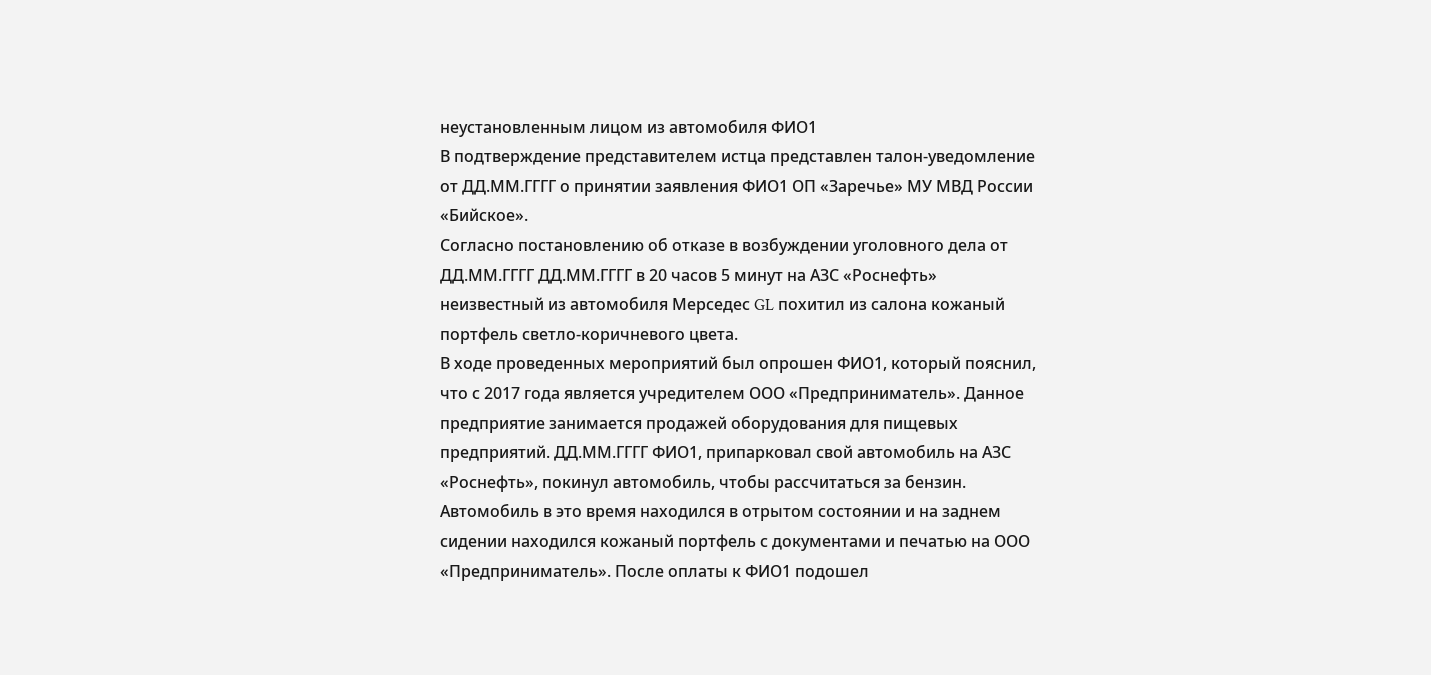неустановленным лицом из автомобиля ФИО1
В подтверждение представителем истца представлен талон-уведомление от ДД.ММ.ГГГГ о принятии заявления ФИО1 ОП «Заречье» МУ МВД России «Бийское».
Согласно постановлению об отказе в возбуждении уголовного дела от ДД.ММ.ГГГГ ДД.ММ.ГГГГ в 20 часов 5 минут на АЗС «Роснефть» неизвестный из автомобиля Мерседес GL похитил из салона кожаный портфель светло-коричневого цвета.
В ходе проведенных мероприятий был опрошен ФИО1, который пояснил, что с 2017 года является учредителем ООО «Предприниматель». Данное предприятие занимается продажей оборудования для пищевых предприятий. ДД.ММ.ГГГГ ФИО1, припарковал свой автомобиль на АЗС «Роснефть», покинул автомобиль, чтобы рассчитаться за бензин. Автомобиль в это время находился в отрытом состоянии и на заднем сидении находился кожаный портфель с документами и печатью на ООО «Предприниматель». После оплаты к ФИО1 подошел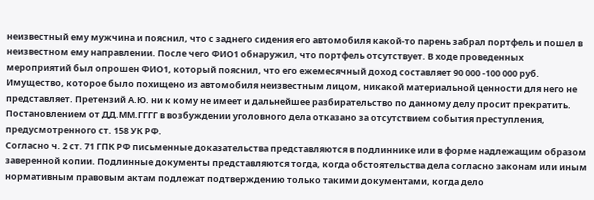неизвестный ему мужчина и пояснил, что с заднего сидения его автомобиля какой-то парень забрал портфель и пошел в неизвестном ему направлении. После чего ФИО1 обнаружил, что портфель отсутствует. В ходе проведенных мероприятий был опрошен ФИО1, который пояснил, что его ежемесячный доход составляет 90 000 -100 000 руб. Имущество, которое было похищено из автомобиля неизвестным лицом, никакой материальной ценности для него не представляет. Претензий А.Ю. ни к кому не имеет и дальнейшее разбирательство по данному делу просит прекратить.
Постановлением от ДД.ММ.ГГГГ в возбуждении уголовного дела отказано за отсутствием события преступления, предусмотренного ст. 158 УК РФ.
Согласно ч. 2 ст. 71 ГПК РФ письменные доказательства представляются в подлиннике или в форме надлежащим образом заверенной копии. Подлинные документы представляются тогда, когда обстоятельства дела согласно законам или иным нормативным правовым актам подлежат подтверждению только такими документами, когда дело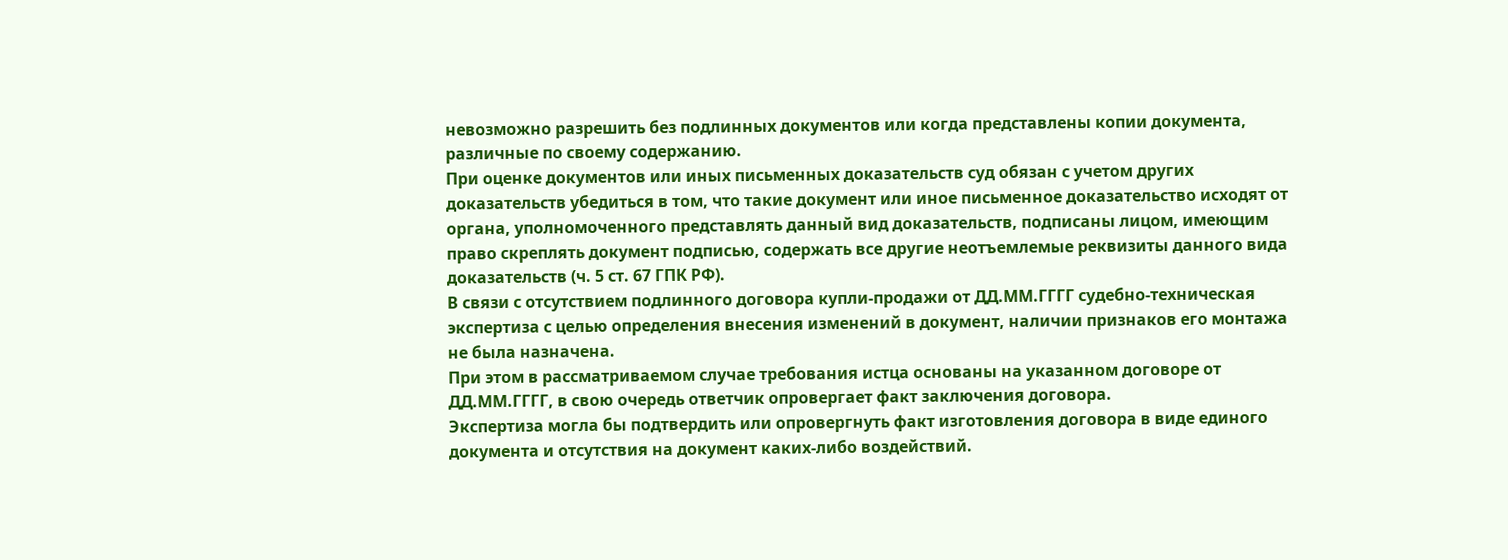невозможно разрешить без подлинных документов или когда представлены копии документа, различные по своему содержанию.
При оценке документов или иных письменных доказательств суд обязан с учетом других доказательств убедиться в том, что такие документ или иное письменное доказательство исходят от органа, уполномоченного представлять данный вид доказательств, подписаны лицом, имеющим право скреплять документ подписью, содержать все другие неотъемлемые реквизиты данного вида доказательств (ч. 5 ст. 67 ГПК РФ).
В связи с отсутствием подлинного договора купли-продажи от ДД.ММ.ГГГГ судебно-техническая экспертиза с целью определения внесения изменений в документ, наличии признаков его монтажа не была назначена.
При этом в рассматриваемом случае требования истца основаны на указанном договоре от ДД.ММ.ГГГГ, в свою очередь ответчик опровергает факт заключения договора.
Экспертиза могла бы подтвердить или опровергнуть факт изготовления договора в виде единого документа и отсутствия на документ каких-либо воздействий.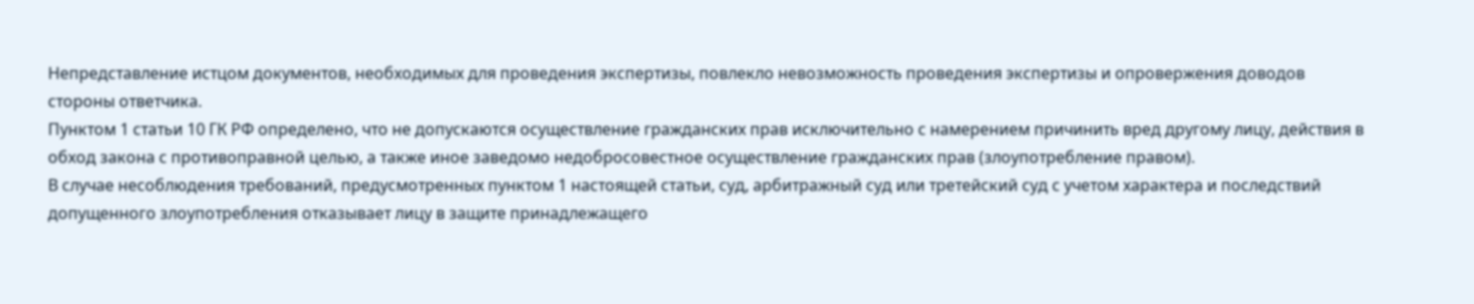Непредставление истцом документов, необходимых для проведения экспертизы, повлекло невозможность проведения экспертизы и опровержения доводов стороны ответчика.
Пунктом 1 статьи 10 ГК РФ определено, что не допускаются осуществление гражданских прав исключительно с намерением причинить вред другому лицу, действия в обход закона с противоправной целью, а также иное заведомо недобросовестное осуществление гражданских прав (злоупотребление правом).
В случае несоблюдения требований, предусмотренных пунктом 1 настоящей статьи, суд, арбитражный суд или третейский суд с учетом характера и последствий допущенного злоупотребления отказывает лицу в защите принадлежащего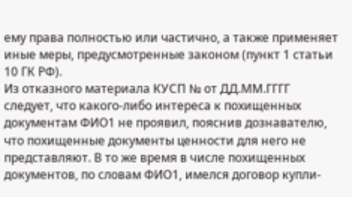ему права полностью или частично, а также применяет иные меры, предусмотренные законом (пункт 1 статьи 10 ГК РФ).
Из отказного материала КУСП № от ДД.ММ.ГГГГ следует, что какого-либо интереса к похищенных документам ФИО1 не проявил, пояснив дознавателю, что похищенные документы ценности для него не представляют. В то же время в числе похищенных документов, по словам ФИО1, имелся договор купли-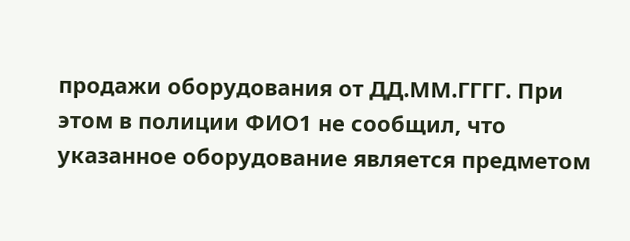продажи оборудования от ДД.ММ.ГГГГ. При этом в полиции ФИО1 не сообщил, что указанное оборудование является предметом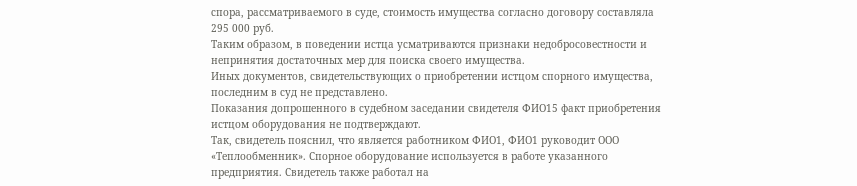спора, рассматриваемого в суде, стоимость имущества согласно договору составляла 295 000 руб.
Таким образом, в поведении истца усматриваются признаки недобросовестности и непринятия достаточных мер для поиска своего имущества.
Иных документов, свидетельствующих о приобретении истцом спорного имущества, последним в суд не представлено.
Показания допрошенного в судебном заседании свидетеля ФИО15 факт приобретения истцом оборудования не подтверждают.
Так, свидетель пояснил, что является работником ФИО1, ФИО1 руководит ООО «Теплообменник». Спорное оборудование используется в работе указанного предприятия. Свидетель также работал на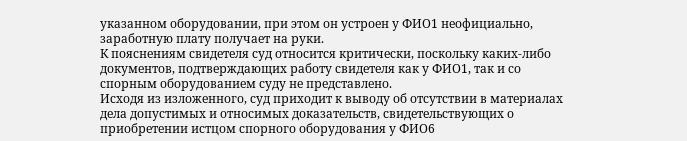указанном оборудовании, при этом он устроен у ФИО1 неофициально, заработную плату получает на руки.
К пояснениям свидетеля суд относится критически, поскольку каких-либо документов, подтверждающих работу свидетеля как у ФИО1, так и со спорным оборудованием суду не представлено.
Исходя из изложенного, суд приходит к выводу об отсутствии в материалах дела допустимых и относимых доказательств, свидетельствующих о приобретении истцом спорного оборудования у ФИО6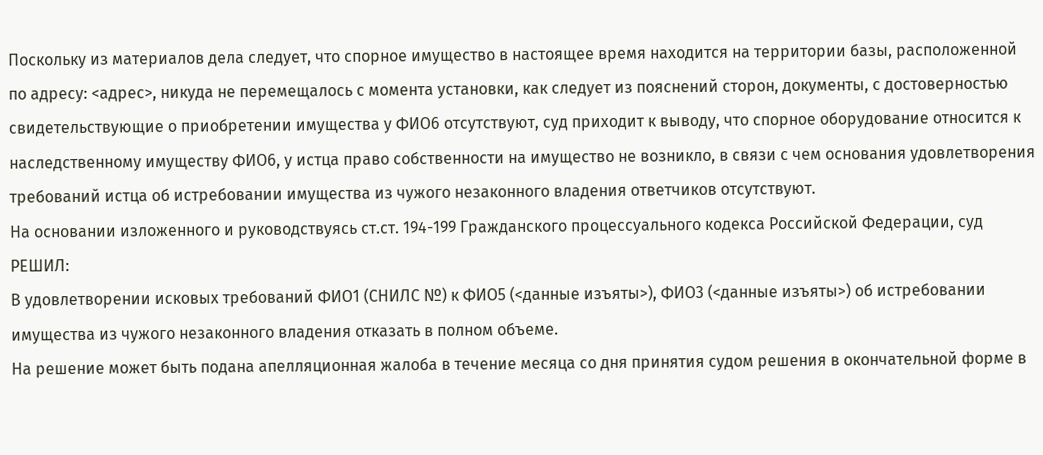Поскольку из материалов дела следует, что спорное имущество в настоящее время находится на территории базы, расположенной по адресу: <адрес>, никуда не перемещалось с момента установки, как следует из пояснений сторон, документы, с достоверностью свидетельствующие о приобретении имущества у ФИО6 отсутствуют, суд приходит к выводу, что спорное оборудование относится к наследственному имуществу ФИО6, у истца право собственности на имущество не возникло, в связи с чем основания удовлетворения требований истца об истребовании имущества из чужого незаконного владения ответчиков отсутствуют.
На основании изложенного и руководствуясь ст.ст. 194-199 Гражданского процессуального кодекса Российской Федерации, суд
РЕШИЛ:
В удовлетворении исковых требований ФИО1 (СНИЛС №) к ФИО5 (<данные изъяты>), ФИО3 (<данные изъяты>) об истребовании имущества из чужого незаконного владения отказать в полном объеме.
На решение может быть подана апелляционная жалоба в течение месяца со дня принятия судом решения в окончательной форме в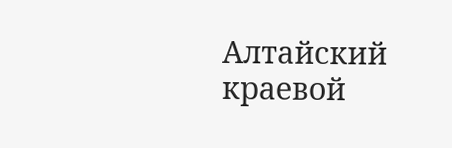Алтайский краевой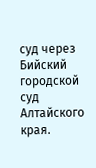суд через Бийский городской суд Алтайского края.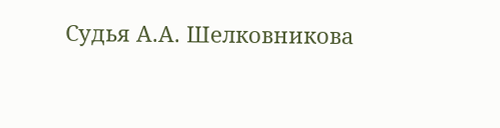Судья А.А. Шелковникова